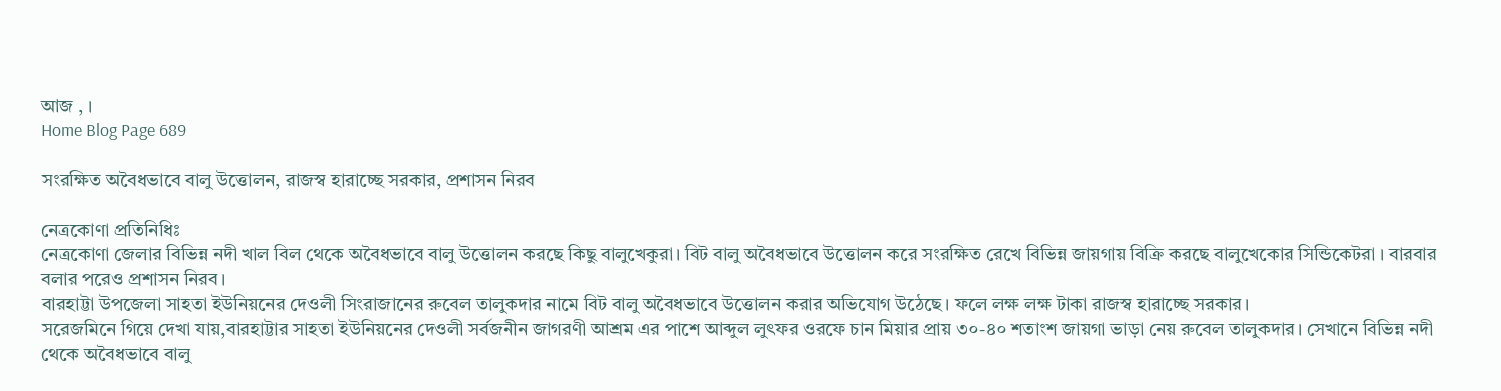আজ , ।
Home Blog Page 689

সংরক্ষিত অবৈধভাবে বালু উত্তোলন, রাজস্ব হারাচ্ছে সরকার, প্রশাসন নিরব

নেত্রকোণা প্রতিনিধিঃ
নেত্রকোণা জেলার বিভিন্ন নদী খাল বিল থেকে অবৈধভাবে বালু উত্তোলন করছে কিছু বালুখেকুরা। বিট বালু অবৈধভাবে উত্তোলন করে সংরক্ষিত রেখে বিভিন্ন জায়গায় বিক্রি করছে বালুখেকোর সিন্ডিকেটরা । বারবার বলার পরেও প্রশাসন নিরব।
বারহাট্টা উপজেলা সাহতা ইউনিয়নের দেওলী সিংরাজানের রুবেল তালুকদার নামে বিট বালু অবৈধভাবে উত্তোলন করার অভিযোগ উঠেছে। ফলে লক্ষ লক্ষ টাকা রাজস্ব হারাচ্ছে সরকার।
সরেজমিনে গিয়ে দেখা যায়,বারহাট্টার সাহতা ইউনিয়নের দেওলী সর্বজনীন জাগরণী আশ্রম এর পাশে আব্দুল লুৎফর ওরফে চান মিয়ার প্রায় ৩০-৪০ শতাংশ জায়গা ভাড়া নেয় রুবেল তালুকদার। সেখানে বিভিন্ন নদী থেকে অবৈধভাবে বালু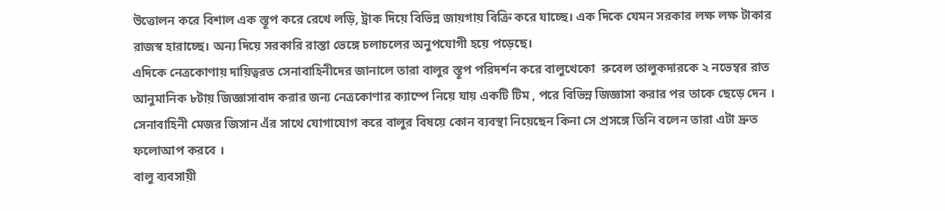উত্তোলন করে বিশাল এক স্তূপ করে রেখে লড়ি, ট্রাক দিয়ে বিভিন্ন জায়গায় বিক্রি করে যাচ্ছে। এক দিকে যেমন সরকার লক্ষ লক্ষ টাকার রাজস্ব হারাচ্ছে। অন্য দিয়ে সরকারি রাস্তা ভেঙ্গে চলাচলের অনুপযোগী হয়ে পড়েছে।
এদিকে নেত্রকোণায় দায়িত্বরত সেনাবাহিনীদের জানালে তারা বালুর স্তূপ পরিদর্শন করে বালুখেকো  রুবেল তালুকদারকে ২ নভেম্বর রাত আনুমানিক ৮টায় জিজ্ঞাসাবাদ করার জন্য নেত্রকোণার ক্যাম্পে নিয়ে যায় একটি টিম , পরে বিভিন্ন জিজ্ঞাসা করার পর তাকে ছেড়ে দেন ।
সেনাবাহিনী মেজর জিসান এঁর সাথে যোগাযোগ করে বালুর বিষয়ে কোন ব্যবস্থা নিয়েছেন কিনা সে প্রসঙ্গে তিনি বলেন তারা এটা দ্রুত ফলোআপ করবে ।
বালু ব্যবসায়ী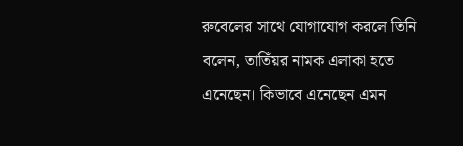রুবেলের সাথে যোগাযোগ করলে তিনি বলেন, তাতিঁয়র নামক এলাকা হতে এনেছেন। কিভাবে এনেছেন এমন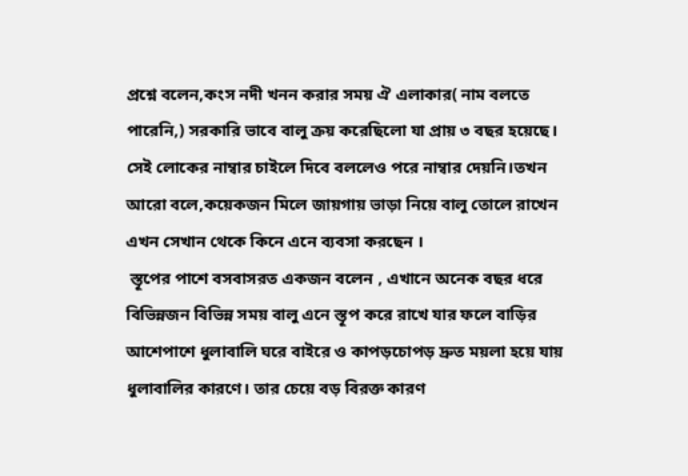প্রশ্নে বলেন,কংস নদী খনন করার সময় ঐ এলাকার( নাম বলতে পারেনি,) সরকারি ভাবে বালু ক্রয় করেছিলো যা প্রায় ৩ বছর হয়েছে। সেই লোকের নাম্বার চাইলে দিবে বললেও পরে নাম্বার দেয়নি।তখন আরো বলে,কয়েকজন মিলে জায়গায় ভাড়া নিয়ে বালু তোলে রাখেন এখন সেখান থেকে কিনে এনে ব্যবসা করছেন ।
 স্তূপের পাশে বসবাসরত একজন বলেন , এখানে অনেক বছর ধরে বিভিন্নজন বিভিন্ন সময় বালু এনে স্তূপ করে রাখে যার ফলে বাড়ির আশেপাশে ধুলাবালি ঘরে বাইরে ও কাপড়চোপড় দ্রুত ময়লা হয়ে যায় ধুলাবালির কারণে। তার চেয়ে বড় বিরক্ত কারণ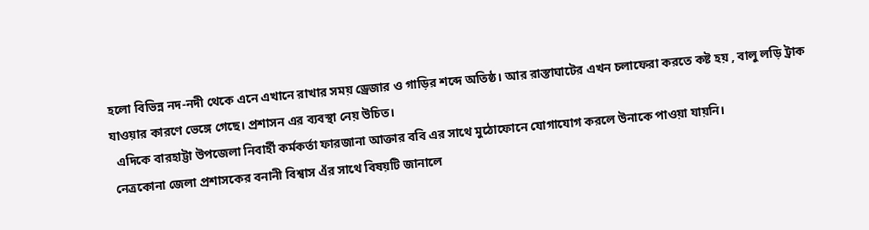হলো বিভিন্ন নদ-নদী থেকে এনে এখানে রাখার সময় ড্রেজার ও গাড়ির শব্দে অতিষ্ঠ। আর রাস্তাঘাটের এখন চলাফেরা করতে কষ্ট হয় , বালু লড়ি ট্রাক যাওয়ার কারণে ভেঙ্গে গেছে। প্রশাসন এর ব্যবস্থা নেয় উচিত।
  এদিকে বারহাট্টা উপজেলা নিবার্হী কর্মকর্তা ফারজানা আক্তার ববি এর সাথে মুঠোফোনে যোগাযোগ করলে উনাকে পাওয়া যায়নি।
 নেত্রকোনা জেলা প্রশাসকের বনানী বিশ্বাস এঁর সাথে বিষয়টি জানালে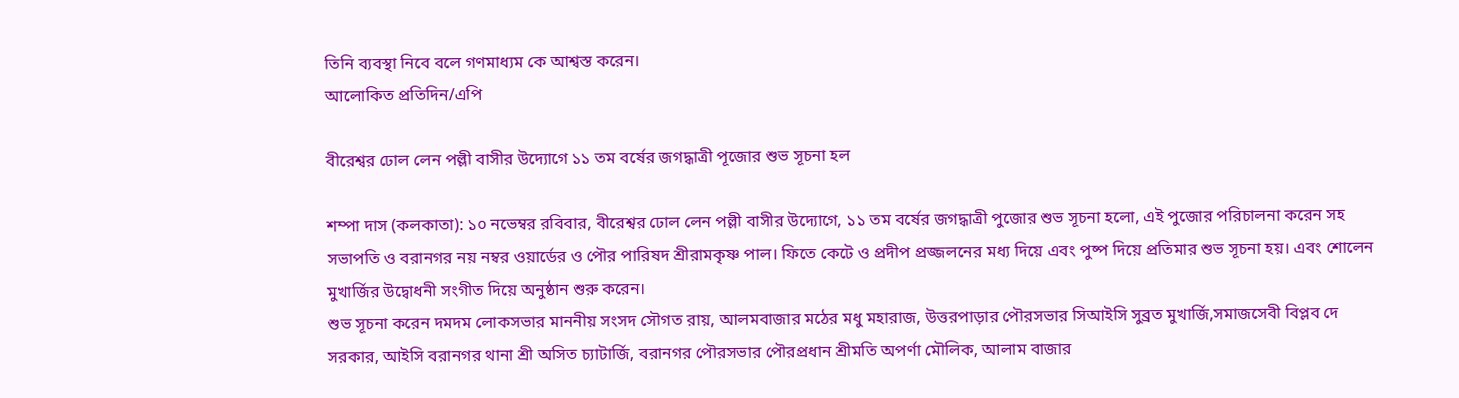তিনি ব্যবস্থা নিবে বলে গণমাধ্যম কে আশ্বস্ত করেন।
আলোকিত প্রতিদিন/এপি

বীরেশ্বর ঢোল লেন পল্লী বাসীর উদ্যোগে ১১ তম বর্ষের জগদ্ধাত্রী পূজোর শুভ সূচনা হল

শম্পা দাস (কলকাতা): ১০ নভেম্বর রবিবার, বীরেশ্বর ঢোল লেন পল্লী বাসীর উদ্যোগে, ১১ তম বর্ষের জগদ্ধাত্রী পুজোর শুভ সূচনা হলো, এই পুজোর পরিচালনা‌ করেন সহ সভাপতি ও বরানগর নয় নম্বর ওয়ার্ডের ও পৌর পারিষদ শ্রীরামকৃষ্ণ পাল। ফিতে কেটে ও প্রদীপ প্রজ্জলনের মধ্য দিয়ে এবং পুষ্প দিয়ে প্রতিমার শুভ সূচনা হয়। এবং শোলেন মুখার্জির উদ্বোধনী সংগীত দিয়ে অনুষ্ঠান শুরু করেন।
শুভ সূচনা করেন দমদম লোকসভার মাননীয় সংসদ সৌগত রায়, আলমবাজার মঠের মধু মহারাজ, উত্তরপাড়ার পৌরসভার সিআইসি সুব্রত মুখার্জি,সমাজসেবী বিপ্লব দে সরকার, আইসি বরানগর থানা শ্রী অসিত চ্যাটার্জি, বরানগর পৌরসভার পৌরপ্রধান শ্রীমতি অপর্ণা মৌলিক, আলাম বাজার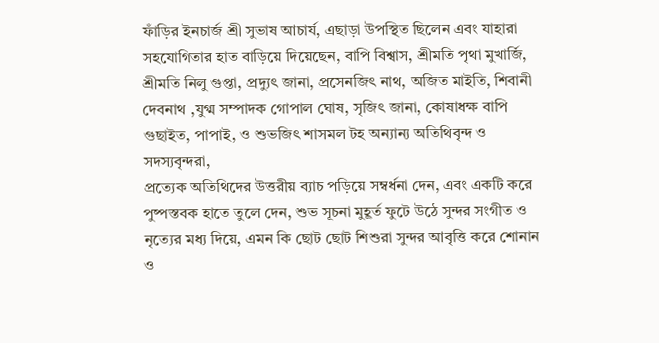ফাঁড়ির ইনচার্জ শ্রী সুভাষ আচার্য, এছাড়া উপস্থিত ছিলেন এবং যাহারা সহযোগিতার হাত বাড়িয়ে দিয়েছেন, বাপি বিশ্বাস, শ্রীমতি পৃথা মুখার্জি, শ্রীমতি নিলু গুপ্তা, প্রদ্যুৎ জানা, প্রসেনজিৎ নাথ, অজিত মাইতি, শিবানী দেবনাথ ,যুগ্ম সম্পাদক গোপাল ঘোষ, সৃজিৎ জানা, কোষাধক্ষ বাপি গুছাইত, পাপাই, ও শুভজিৎ শাসমল টহ অন্যান্য অতিথিবৃন্দ ও সদস্যবৃন্দরা,
প্রত্যেক অতিথিদের উত্তরীয় ব্যাচ পড়িয়ে সম্বর্ধনা দেন, এবং একটি করে পুষ্পস্তবক হাতে তুলে দেন, শুভ সূচনা মুহূর্ত ফুটে উঠে সুন্দর সংগীত ও নৃত্যের মধ্য দিয়ে, এমন কি ছোট ছোট শিশুরা সুন্দর আবৃত্তি করে শোনান ও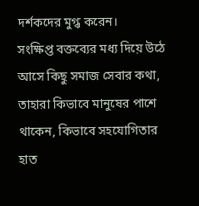দর্শকদের মুগ্ধ করেন।
সংক্ষিপ্ত বক্তব্যের মধ্য দিয়ে উঠে আসে কিছু সমাজ সেবার কথা, তাহারা কিভাবে মানুষের পাশে থাকেন, কিভাবে সহযোগিতার হাত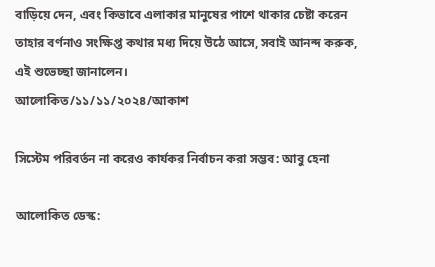বাড়িয়ে দেন, এবং কিভাবে এলাকার মানুষের পাশে থাকার চেষ্টা করেন তাহার বর্ণনাও সংক্ষিপ্ত কথার মধ্য দিয়ে উঠে আসে, সবাই আনন্দ করুক, এই শুভেচ্ছা জানালেন।
আলোকিত/১১/১১/২০২৪/আকাশ

সিস্টেম পরিবর্তন না করেও কার্যকর নির্বাচন করা সম্ভব: আবু হেনা

আলোকিত ডেস্ক: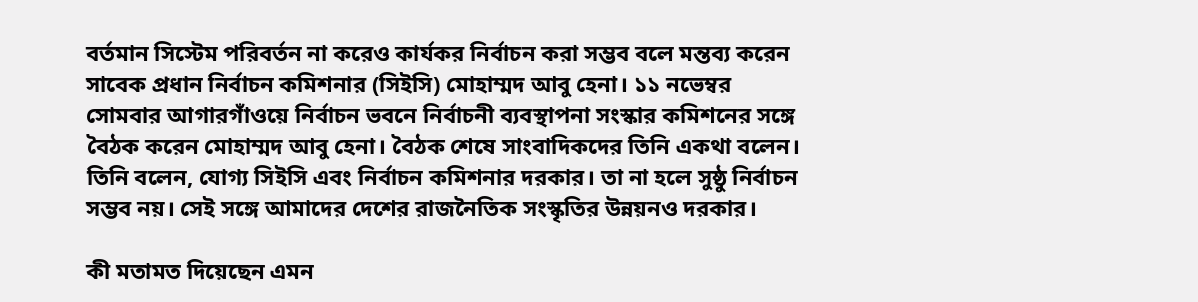বর্তমান সিস্টেম পরিবর্তন না করেও কার্যকর নির্বাচন করা সম্ভব বলে মন্তব্য করেন সাবেক প্রধান নির্বাচন কমিশনার (সিইসি) মোহাম্মদ আবু হেনা। ১১ নভেম্বর সোমবার আগারগাঁওয়ে নির্বাচন ভবনে নির্বাচনী ব্যবস্থাপনা সংস্কার কমিশনের সঙ্গে বৈঠক করেন মোহাম্মদ আবু হেনা। বৈঠক শেষে সাংবাদিকদের তিনি একথা বলেন। তিনি বলেন, যোগ্য সিইসি এবং নির্বাচন কমিশনার দরকার। তা না হলে সুষ্ঠু নির্বাচন সম্ভব নয়। সেই সঙ্গে আমাদের দেশের রাজনৈতিক সংস্কৃতির উন্নয়নও দরকার।

কী মতামত দিয়েছেন এমন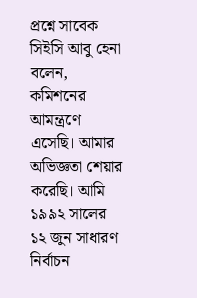প্রশ্নে সাবেক সিইসি আবু হেনা বলেন, কমিশনের আমন্ত্রণে এসেছি। আমার অভিজ্ঞতা শেয়ার করেছি। আমি ১৯৯২ সালের ১২ জুন সাধারণ নির্বাচন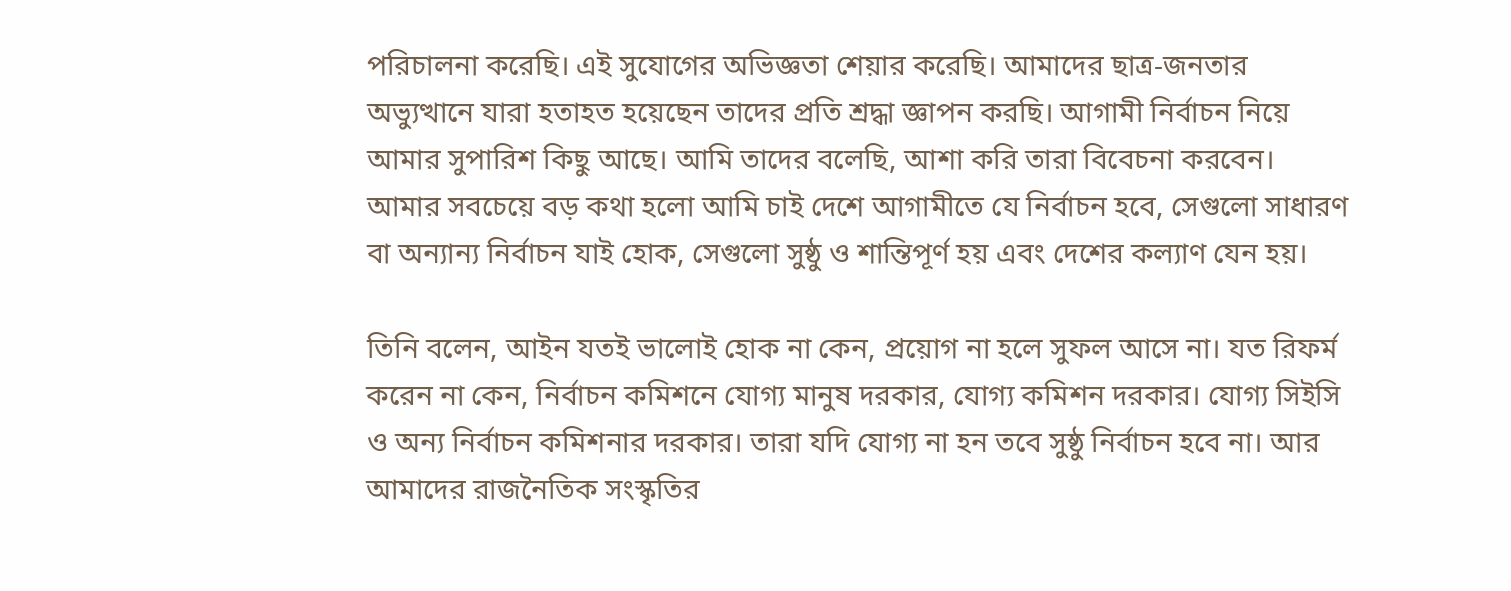পরিচালনা করেছি। এই সুযোগের অভিজ্ঞতা শেয়ার করেছি। আমাদের ছাত্র-জনতার অভ্যুত্থানে যারা হতাহত হয়েছেন তাদের প্রতি শ্রদ্ধা জ্ঞাপন করছি। আগামী নির্বাচন নিয়ে আমার সুপারিশ কিছু আছে। আমি তাদের বলেছি, আশা করি তারা বিবেচনা করবেন। আমার সবচেয়ে বড় কথা হলো আমি চাই দেশে আগামীতে যে নির্বাচন হবে, সেগুলো সাধারণ বা অন্যান্য নির্বাচন যাই হোক, সেগুলো সুষ্ঠু ও শান্তিপূর্ণ হয় এবং দেশের কল্যাণ যেন হয়।

তিনি বলেন, আইন যতই ভালোই হোক না কেন, প্রয়োগ না হলে সুফল আসে না। যত রিফর্ম করেন না কেন, নির্বাচন কমিশনে যোগ্য মানুষ দরকার, যোগ্য কমিশন দরকার। যোগ্য সিইসি ও অন্য নির্বাচন কমিশনার দরকার। তারা যদি যোগ্য না হন তবে সুষ্ঠু নির্বাচন হবে না। আর আমাদের রাজনৈতিক সংস্কৃতির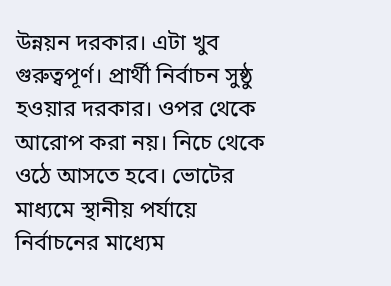উন্নয়ন দরকার। এটা খুব গুরুত্বপূর্ণ। প্রার্থী নির্বাচন সুষ্ঠু হওয়ার দরকার। ওপর থেকে আরোপ করা নয়। নিচে থেকে ওঠে আসতে হবে। ভোটের মাধ্যমে স্থানীয় পর্যায়ে নির্বাচনের মাধ্যেম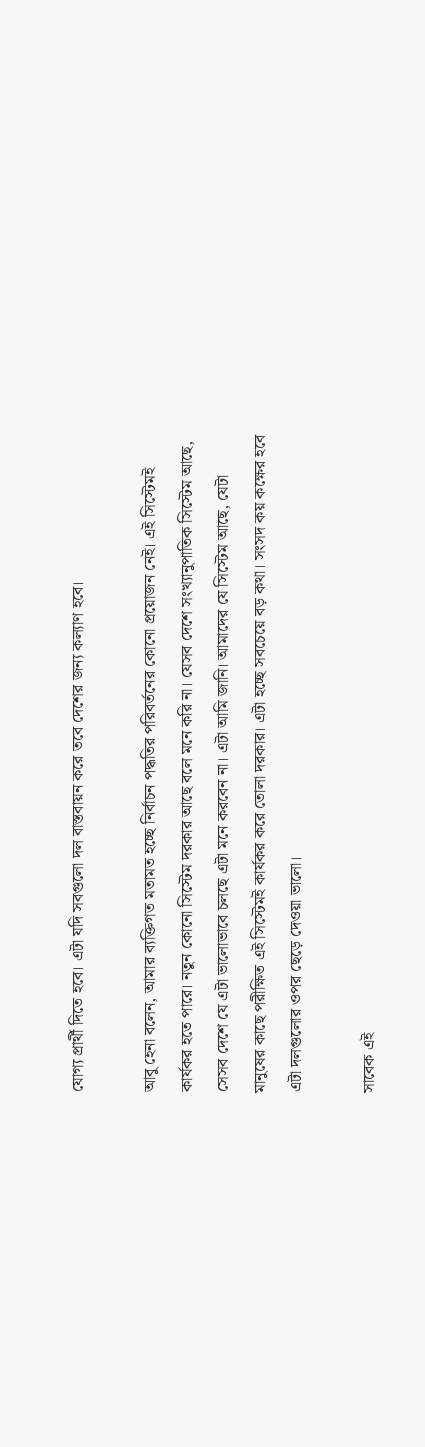যোগ্য প্রার্থী দিতে হবে। এটা যদি সবগুলো দল বাস্তবায়ন করে তবে দেশের জন্য কল্যাণ হবে।

আবু হেনা বলেন, আমার ব্যক্তিগত মতামত হচ্ছে নির্বাচন পদ্ধতির পরিবর্তনের কোনো প্রয়োজন নেই। এই সিস্টেমই কার্যকর হতে পারে। নতুন কোনো সিস্টেম দরকার আছে বলে মনে করি না। যেসব দেশে সংখ্যানুপাতিক সিস্টেম আছে, সেসব দেশে যে এটা ভালোভাবে চলছে এটা মনে করবেন না। এটা আমি জানি। আমাদের যে সিস্টেম আছে, যেটা মানুষের কাছে পরীক্ষিত এই সিস্টেমই কার্যকর করে তোলা দরকার। এটা হচ্ছে সবচেয়ে বড় কথা। সংসদ কয় কক্ষের হবে এটা দলগুলোর ওপর ছেড়ে দেওয়া ভালো।

সাবেক এই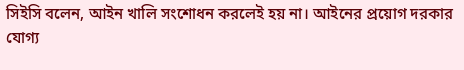সিইসি বলেন, আইন খালি সংশোধন করলেই হয় না। আইনের প্রয়োগ দরকার যোগ্য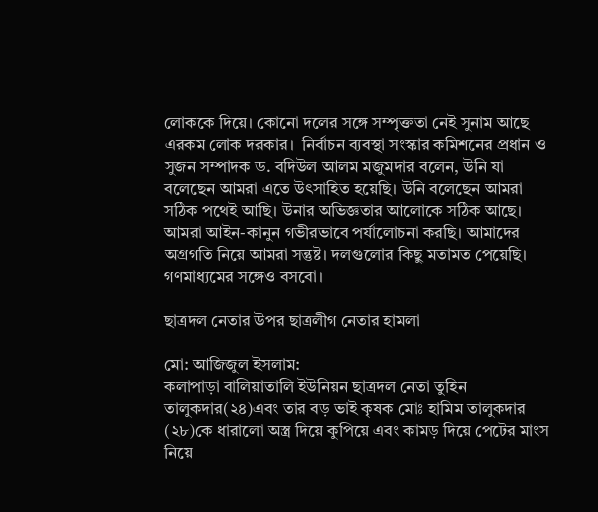লোককে দিয়ে। কোনো দলের সঙ্গে সম্পৃক্ততা নেই সুনাম আছে এরকম লোক দরকার।  নির্বাচন ব্যবস্থা সংস্কার কমিশনের প্রধান ও সুজন সম্পাদক ড. বদিউল আলম মজুমদার বলেন, উনি যা বলেছেন আমরা এতে উৎসাহিত হয়েছি। উনি বলেছেন আমরা সঠিক পথেই আছি। উনার অভিজ্ঞতার আলোকে সঠিক আছে। আমরা আইন-কানুন গভীরভাবে পর্যালোচনা করছি। আমাদের অগ্রগতি নিয়ে আমরা সন্তুষ্ট। দলগুলোর কিছু মতামত পেয়েছি। গণমাধ্যমের সঙ্গেও বসবো।

ছাত্রদল নেতার উপর ছাত্রলীগ নেতার হামলা

মো: আজিজুল ইসলাম:
কলাপাড়া বালিয়াতালি ইউনিয়ন ছাত্রদল নেতা তুহিন তালুকদার(২৪)এবং তার বড় ভাই কৃষক মোঃ হামিম তালুকদার (২৮)কে ধারালো অস্ত্র দিয়ে কুপিয়ে এবং কামড় দিয়ে পেটের মাংস নিয়ে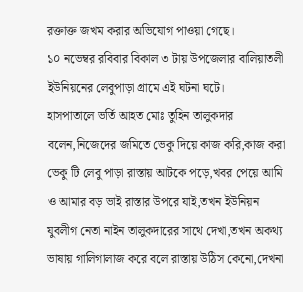রক্তাক্ত জখম করার অভিযোগ পাওয়া গেছে।
১০ নভেম্বর রবিবার বিকাল ৩ টায় উপজেলার বালিয়াতলী ইউনিয়নের লেবুপাড়া গ্রামে এই ঘটনা ঘটে।
হাসপাতালে ভর্তি আহত মোঃ তুহিন তালুকদার বলেন,নিজেদের জমিতে ভেকু দিয়ে কাজ করি,কাজ করা ভেকু টি লেবু পাড়া রাস্তায় আটকে পড়ে,খবর পেয়ে আমি ও আমার বড় ভাই রাস্তার উপরে যাই,তখন ইউনিয়ন যুবলীগ নেতা নাইন তালুকদারের সাথে দেখা,তখন অকথ্য ভাষায় গালিগালাজ করে বলে রাস্তায় উঠিস কেনো,দেখনা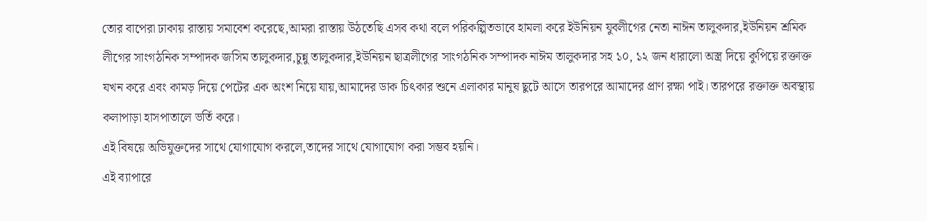তোর বাপেরা ঢাকায় রাস্তায় সমাবেশ করেছে,আমরা রাস্তায় উঠতেছি এসব কথা বলে পরিকল্পিতভাবে হামলা করে ইউনিয়ন যুবলীগের নেতা নাঈন তালুকদার,ইউনিয়ন শ্রমিক লীগের সাংগঠনিক সম্পাদক জসিম তালুকদার,চুন্নু তালুকদার,ইউনিয়ন ছাত্রলীগের সাংগঠনিক সম্পাদক নাঈম তালুকদার সহ ১০, ১২ জন ধারালো অস্ত্র দিয়ে কুপিয়ে রক্তাক্ত যখন করে এবং কামড় দিয়ে পেটের এক অংশ নিয়ে যায়,আমাদের ডাক চিৎকার শুনে এলাকার মানুষ ছুটে আসে তারপরে আমাদের প্রাণ রক্ষা পাই। তারপরে রক্তাক্ত অবস্থায় কলাপাড়া হাসপাতালে ভর্তি করে।
এই বিষয়ে অভিযুক্তদের সাথে যোগাযোগ করলে,তাদের সাথে যোগাযোগ করা সম্ভব হয়নি।
এই ব্যাপারে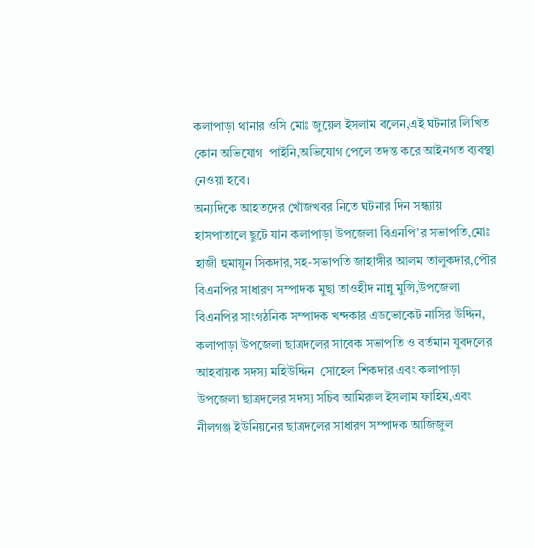কলাপাড়া থানার ওসি মোঃ জুয়েল ইসলাম বলেন,এই ঘটনার লিখিত কোন অভিযোগ  পাইনি,অভিযোগ পেলে তদন্ত করে আইনগত ব্যবস্থা নেওয়া হবে।
অন্যদিকে আহতদের খোঁজখবর নিতে ঘটনার দিন সন্ধ্যায় হাসপাতালে ছুটে যান কলাপাড়া উপজেলা বিএনপি’র সভাপতি,মোঃ হাজী হুমায়ূন সিকদার,সহ-সভাপতি জাহাঙ্গীর আলম তালুকদার,পৌর বিএনপির সাধারণ সম্পাদক মুছা তাওহীদ নান্নু মুন্সি,উপজেলা বিএনপির সাংগঠনিক সম্পাদক খন্দকার এডভোকেট নাসির উদ্দিন, কলাপাড়া উপজেলা ছাত্রদলের সাবেক সভাপতি ও বর্তমান যুবদলের আহবায়ক সদস্য মহিউদ্দিন  সোহেল শিকদার এবং কলাপাড়া উপজেলা ছাত্রদলের সদস্য সচিব আমিরুল ইসলাম ফাহিম,এবং নীলগঞ্জ ইউনিয়নের ছাত্রদলের সাধারণ সম্পাদক আজিজুল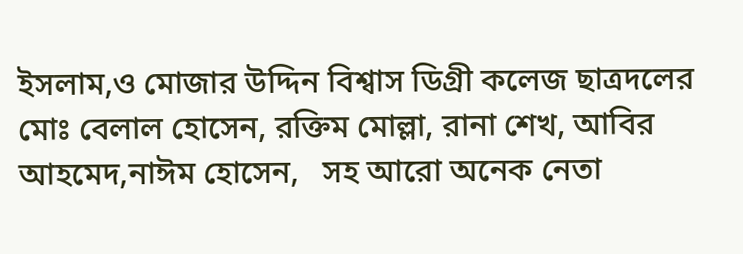ইসলাম,ও মোজার উদ্দিন বিশ্বাস ডিগ্রী কলেজ ছাত্রদলের মোঃ বেলাল হোসেন, রক্তিম মোল্লা, রানা শেখ, আবির আহমেদ,নাঈম হোসেন,   সহ আরো অনেক নেতা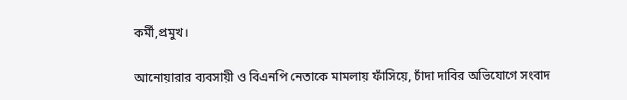কর্মী,প্রমুখ।

আনোয়ারার ব্যবসায়ী ও বিএনপি নেতাকে মামলায় ফাঁসিয়ে, চাঁদা দাবির অভিযোগে সংবাদ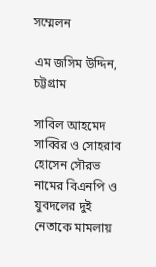সম্মেলন

এম জসিম উদ্দিন, চট্টগ্রাম

সাবিল আহমেদ সাব্বির ও সোহরাব হোসেন সৌরভ নামের বিএনপি ও যুবদলের দুই নেতাকে মামলায়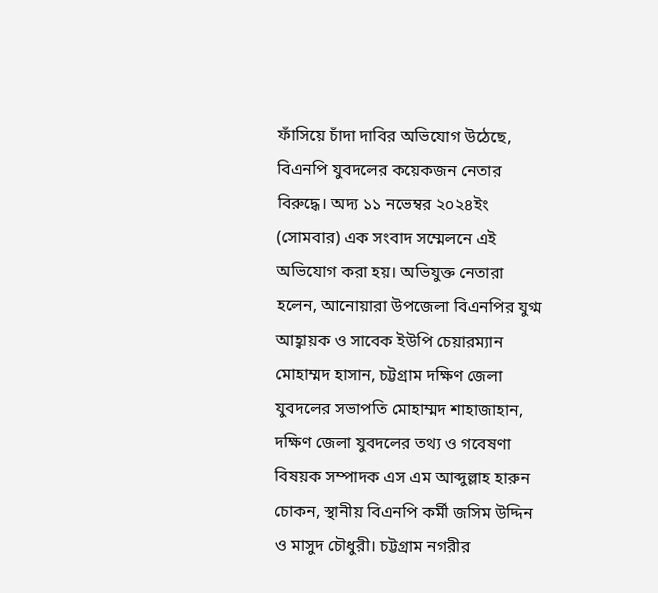ফাঁসিয়ে চাঁদা দাবির অভিযোগ উঠেছে, বিএনপি যুবদলের কয়েকজন নেতার বিরুদ্ধে। অদ্য ১১ নভেম্বর ২০২৪ইং (সোমবার) এক সংবাদ সম্মেলনে এই অভিযোগ করা হয়। অভিযুক্ত নেতারা হলেন, আনোয়ারা উপজেলা বিএনপির যুগ্ম আহ্বায়ক ও সাবেক ইউপি চেয়ারম্যান মোহাম্মদ হাসান, চট্টগ্রাম দক্ষিণ জেলা যুবদলের সভাপতি মোহাম্মদ শাহাজাহান, দক্ষিণ জেলা যুবদলের তথ্য ও গবেষণা বিষয়ক সম্পাদক এস এম আব্দুল্লাহ হারুন চোকন, স্থানীয় বিএনপি কর্মী জসিম উদ্দিন ও মাসুদ চৌধুরী। চট্টগ্রাম নগরীর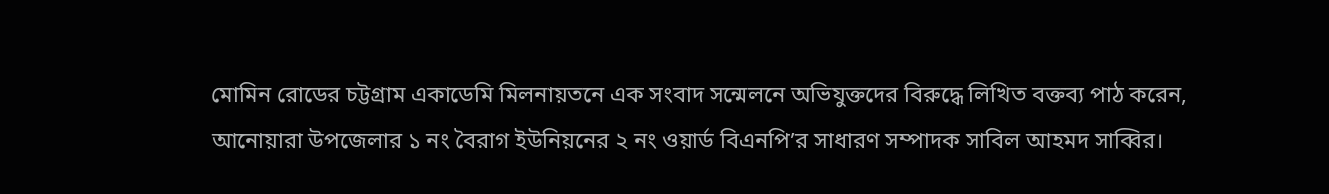মোমিন রোডের চট্টগ্রাম একাডেমি মিলনায়তনে এক সংবাদ সন্মেলনে অভিযুক্তদের বিরুদ্ধে লিখিত বক্তব্য পাঠ করেন, আনোয়ারা উপজেলার ১ নং বৈরাগ ইউনিয়নের ২ নং ওয়ার্ড বিএনপি’র সাধারণ সম্পাদক সাবিল আহমদ সাব্বির।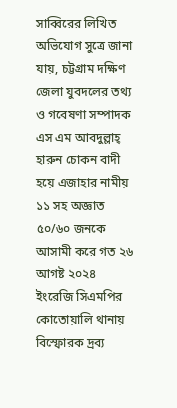সাব্বিরের লিখিত অভিযোগ সুত্রে জানা যায়, চট্টগ্রাম দক্ষিণ জেলা যুবদলের তথ্য ও গবেষণা সম্পাদক এস এম আবদুল্লাহ্ হারুন চোকন বাদী হয়ে এজাহার নামীয় ১১ সহ অজ্ঞাত ৫০/৬০ জনকে আসামী করে গত ২৬ আগষ্ট ২০২৪ ইংরেজি সিএমপির কোতোয়ালি থানায় বিস্ফোরক দ্রব্য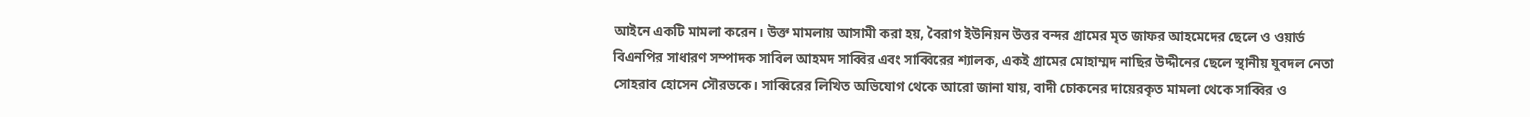আইনে একটি মামলা করেন। উক্ত মামলায় আসামী করা হয়, বৈরাগ ইউনিয়ন উত্তর বন্দর গ্রামের মৃত জাফর আহমেদের ছেলে ও ওয়ার্ড বিএনপির সাধারণ সম্পাদক সাবিল আহমদ সাব্বির এবং সাব্বিরের শ্যালক, একই গ্রামের মোহাম্মদ নাছির উদ্দীনের ছেলে স্থানীয় যুবদল নেতা সোহরাব হোসেন সৌরভকে। সাব্বিরের লিখিত অভিযোগ থেকে আরো জানা যায়, বাদী চোকনের দায়েরকৃত মামলা থেকে সাব্বির ও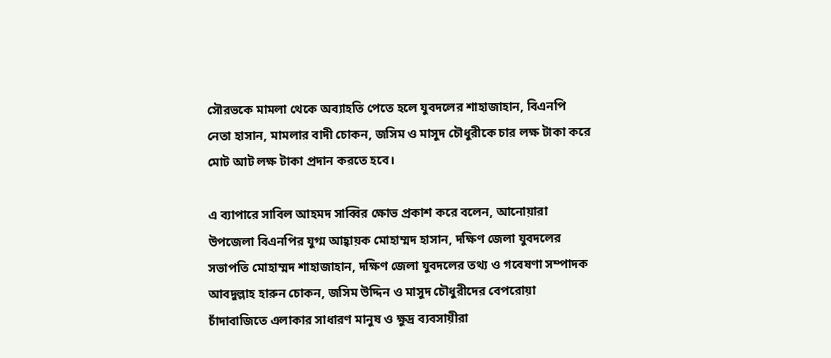সৌরভকে মামলা থেকে অব্যাহতি পেতে হলে যুবদলের শাহাজাহান, বিএনপি নেতা হাসান, মামলার বাদী চোকন, জসিম ও মাসুদ চৌধুরীকে চার লক্ষ টাকা করে মোট আট লক্ষ টাকা প্রদান করতে হবে।

এ ব্যাপারে সাবিল আহমদ সাব্বির ক্ষোভ প্রকাশ করে বলেন, আনোয়ারা উপজেলা বিএনপির যুগ্ম আহ্বায়ক মোহাম্মদ হাসান, দক্ষিণ জেলা যুবদলের সভাপতি মোহাম্মদ শাহাজাহান, দক্ষিণ জেলা যুবদলের তথ্য ও গবেষণা সম্পাদক আবদুল্লাহ হারুন চোকন, জসিম উদ্দিন ও মাসুদ চৌধুরীদের বেপরোয়া চাঁদাবাজিতে এলাকার সাধারণ মানুষ ও ক্ষুদ্র ব্যবসায়ীরা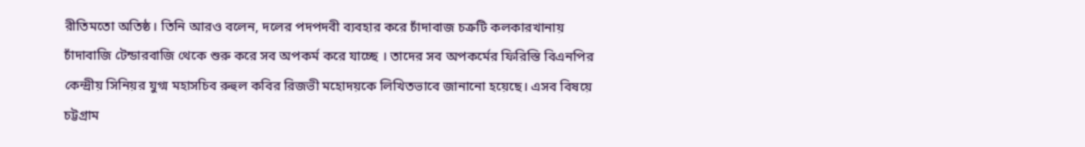রীতিমতো অতিষ্ঠ। তিনি আরও বলেন, দলের পদপদবী ব্যবহার করে চাঁদাবাজ চক্রটি কলকারখানায় চাঁদাবাজি টেন্ডারবাজি থেকে শুরু করে সব অপকর্ম করে যাচ্ছে । তাদের সব অপকর্মের ফিরিস্তি বিএনপির কেন্দ্রীয় সিনিয়র যুগ্ম মহাসচিব রুহুল কবির রিজভী মহোদয়কে লিখিতভাবে জানানো হয়েছে। এসব বিষয়ে চট্টগ্রাম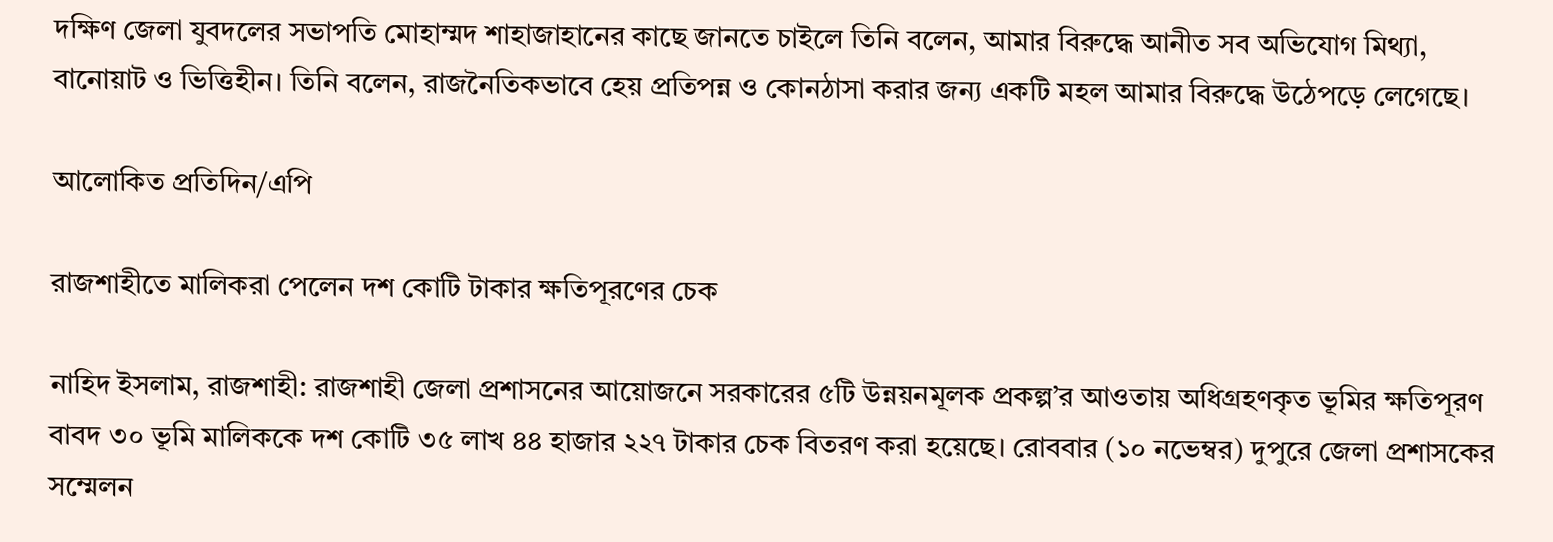দক্ষিণ জেলা যুবদলের সভাপতি মোহাম্মদ শাহাজাহানের কাছে জানতে চাইলে তিনি বলেন, আমার বিরুদ্ধে আনীত সব অভিযোগ মিথ্যা, বানোয়াট ও ভিত্তিহীন। তিনি বলেন, রাজনৈতিকভাবে হেয় প্রতিপন্ন ও কোনঠাসা করার জন্য একটি মহল আমার বিরুদ্ধে উঠেপড়ে লেগেছে।

আলোকিত প্রতিদিন/এপি

রাজশাহীতে মালিকরা পেলেন দশ কোটি টাকার ক্ষতিপূরণের চেক

নাহিদ ইসলাম, রাজশাহী: রাজশাহী জেলা প্রশাসনের আয়োজনে সরকারের ৫টি উন্নয়নমূলক প্রকল্প’র আওতায় অধিগ্রহণকৃত ভূমির ক্ষতিপূরণ বাবদ ৩০ ভূমি মালিককে দশ কোটি ৩৫ লাখ ৪৪ হাজার ২২৭ টাকার চেক বিতরণ করা হয়েছে। রোববার (১০ নভেম্বর) দুপুরে জেলা প্রশাসকের সম্মেলন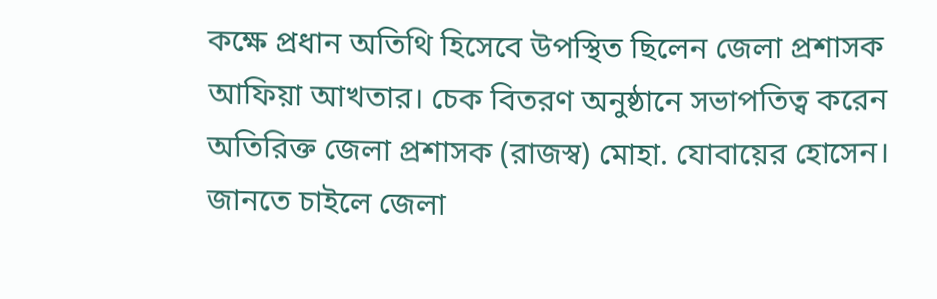কক্ষে প্রধান অতিথি হিসেবে উপস্থিত ছিলেন জেলা প্রশাসক আফিয়া আখতার। চেক বিতরণ অনুষ্ঠানে সভাপতিত্ব করেন অতিরিক্ত জেলা প্রশাসক (রাজস্ব) মোহা. যোবায়ের হোসেন।
জানতে চাইলে জেলা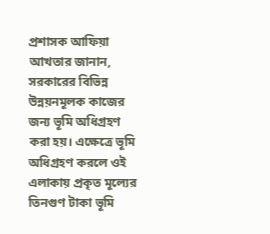প্রশাসক আফিয়া আখতার জানান, সরকারের বিভিন্ন উন্নয়নমূলক কাজের জন্য ভূমি অধিগ্রহণ করা হয়। এক্ষেত্রে ভূমি অধিগ্রহণ করলে ওই এলাকায় প্রকৃত মূল্যের তিনগুণ টাকা ভূমি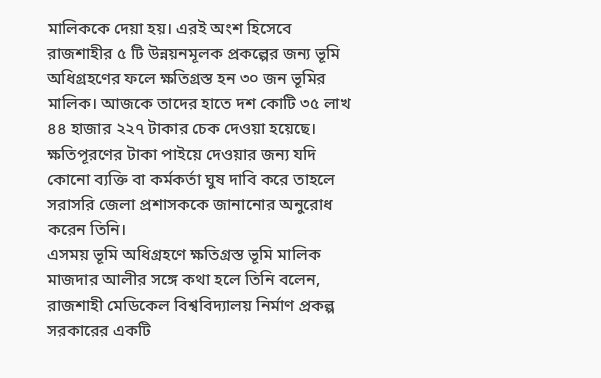মালিককে দেয়া হয়। এরই অংশ হিসেবে রাজশাহীর ৫ টি উন্নয়নমূলক প্রকল্পের জন্য ভূমি অধিগ্রহণের ফলে ক্ষতিগ্রস্ত হন ৩০ জন ভূমির মালিক। আজকে তাদের হাতে দশ কোটি ৩৫ লাখ ৪৪ হাজার ২২৭ টাকার চেক দেওয়া হয়েছে। ক্ষতিপূরণের টাকা পাইয়ে দেওয়ার জন্য যদি কোনো ব্যক্তি বা কর্মকর্তা ঘুষ দাবি করে তাহলে সরাসরি জেলা প্রশাসককে জানানোর অনুরোধ করেন তিনি।
এসময় ভূমি অধিগ্রহণে ক্ষতিগ্রস্ত ভূমি মালিক মাজদার আলীর সঙ্গে কথা হলে তিনি বলেন, রাজশাহী মেডিকেল বিশ্ববিদ্যালয় নির্মাণ প্রকল্প সরকারের একটি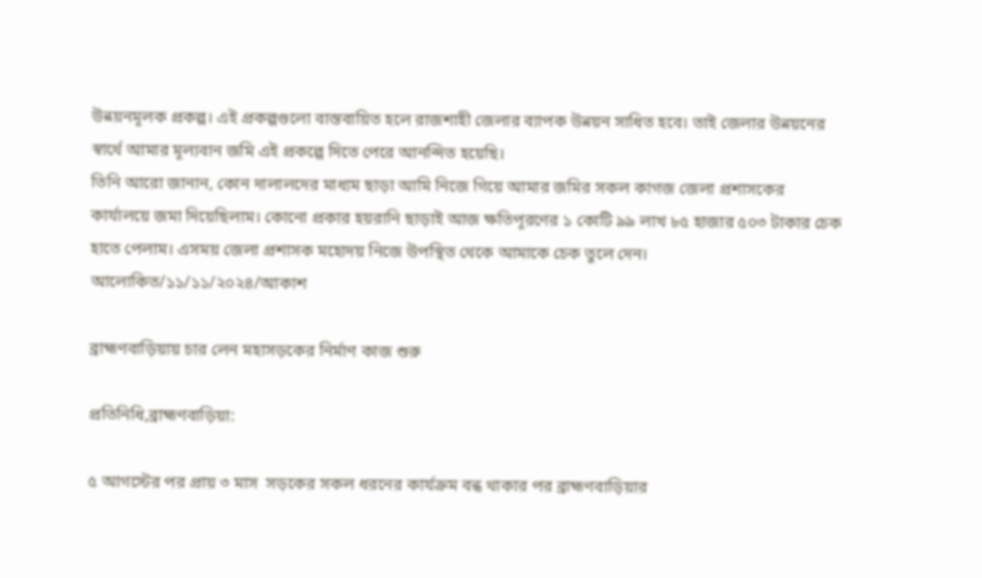উন্নয়নমূলক প্রকল্প। এই প্রকল্পগুলো বাস্তবায়িত হলে রাজশাহী জেলার ব্যাপক উন্নয়ন সাধিত হবে। তাই জেলার উন্নয়নের স্বার্থে আমার মূল্যবান জমি এই প্রকল্পে দিতে পেরে আনন্দিত হয়েছি।
তিনি আরো জানান, কোন দালালদের মাধ্যম ছাড়া আমি নিজে গিয়ে আমার জমির সকল কাগজ জেলা প্রশাসকের কার্যালয়ে জমা দিয়েছিলাম। কোনো প্রকার হয়রানি ছাড়াই আজ ক্ষতিপূরণের ১ কোটি ৯৯ লাখ ৮৫ হাজার ৫০৩ টাকার চেক হাতে পেলাম। এসময় জেলা প্রশাসক মহোদয় নিজে উপস্থিত থেকে আমাকে চেক তুলে দেন।
আলোকিত/১১/১১/২০২৪/আকাশ

ব্রাহ্মণবাড়িয়ায় চার লেন মহাসড়কের নির্মাণ কাজ শুরু

প্রতিনিধি,ব্রাহ্মণবাড়িয়া:

৫ আগস্টের পর প্রায় ৩ মাস  সড়কের সকল ধরনের কার্যক্রম বন্ধ থাকার পর ব্রাহ্মণবাড়িয়ার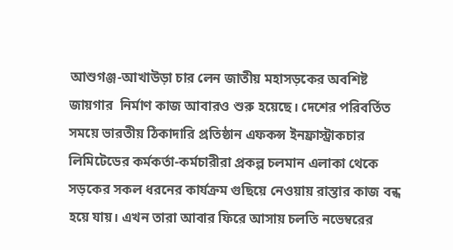আশুগঞ্জ-আখাউড়া চার লেন জাতীয় মহাসড়কের অবশিষ্ট জায়গার  নির্মাণ কাজ আবারও শুরু হয়েছে। দেশের পরিবর্তিত সময়ে ভারতীয় ঠিকাদারি প্রতিষ্ঠান এফকন্স ইনফ্রাস্ট্রাকচার লিমিটেডের কর্মকর্তা-কর্মচারীরা প্রকল্প চলমান এলাকা থেকে সড়কের সকল ধরনের কার্যক্রম গুছিয়ে নেওয়ায় রাস্তার কাজ বন্ধ হয়ে যায়। এখন তারা আবার ফিরে আসায় চলতি নভেম্বরের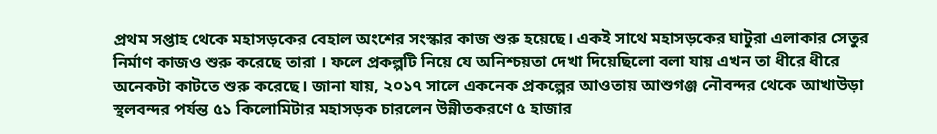প্রথম সপ্তাহ থেকে মহাসড়কের বেহাল অংশের সংস্কার কাজ শুরু হয়েছে। একই সাথে মহাসড়কের ঘাটুরা এলাকার সেতুর নির্মাণ কাজও শুরু করেছে তারা । ফলে প্রকল্পটি নিয়ে যে অনিশ্চয়তা দেখা দিয়েছিলো বলা যায় এখন তা ধীরে ধীরে অনেকটা কাটতে শুরু করেছে। জানা যায়, ২০১৭ সালে একনেক প্রকল্পের আওতায় আশুগঞ্জ নৌবন্দর থেকে আখাউড়া স্থলবন্দর পর্যন্ত ৫১ কিলোমিটার মহাসড়ক চারলেন উন্নীতকরণে ৫ হাজার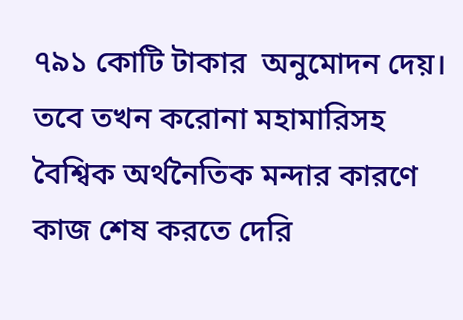৭৯১ কোটি টাকার  অনুমোদন দেয়। তবে তখন করোনা মহামারিসহ বৈশ্বিক অর্থনৈতিক মন্দার কারণে কাজ শেষ করতে দেরি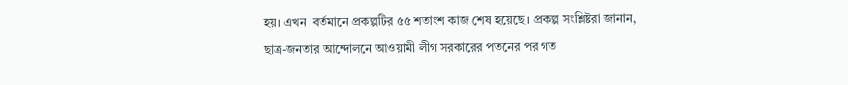হয়। এখন  বর্তমানে প্রকল্পটির ৫৫ শতাংশ কাজ শেষ হয়েছে। প্রকল্প সংশ্লিষ্টরা জানান, ছাত্র-জনতার আন্দোলনে আওয়ামী লীগ সরকারের পতনের পর গত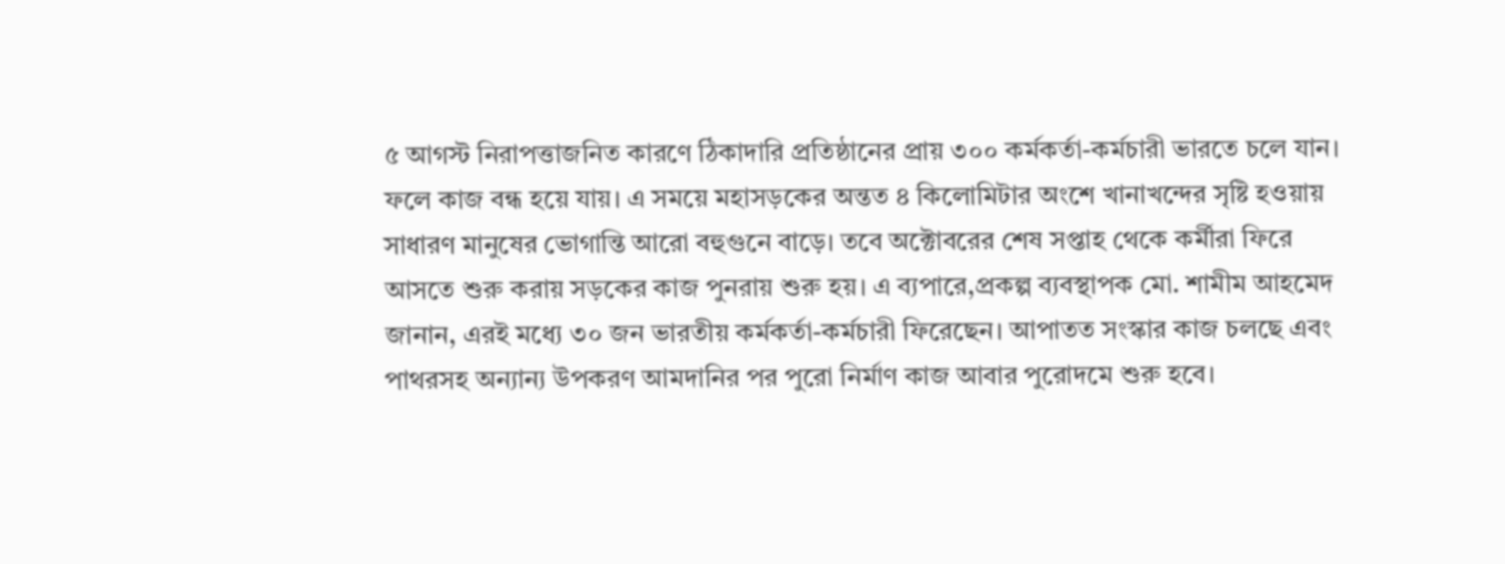৫ আগস্ট নিরাপত্তাজনিত কারণে ঠিকাদারি প্রতিষ্ঠানের প্রায় ৩০০ কর্মকর্তা-কর্মচারী ভারতে চলে যান। ফলে কাজ বন্ধ হয়ে যায়। এ সময়ে মহাসড়কের অন্তত ৪ কিলোমিটার অংশে খানাখন্দের সৃষ্টি হওয়ায় সাধারণ মানুষের ভোগান্তি আরো বহুগুনে বাড়ে। তবে অক্টোবরের শেষ সপ্তাহ থেকে কর্মীরা ফিরে আসতে শুরু করায় সড়কের কাজ পুনরায় শুরু হয়। এ ব্যপারে,প্রকল্প ব্যবস্থাপক মো. শামীম আহমেদ জানান, এরই মধ্যে ৩০ জন ভারতীয় কর্মকর্তা-কর্মচারী ফিরেছেন। আপাতত সংস্কার কাজ চলছে এবং পাথরসহ অন্যান্য উপকরণ আমদানির পর পুরো নির্মাণ কাজ আবার পুরোদমে শুরু হবে।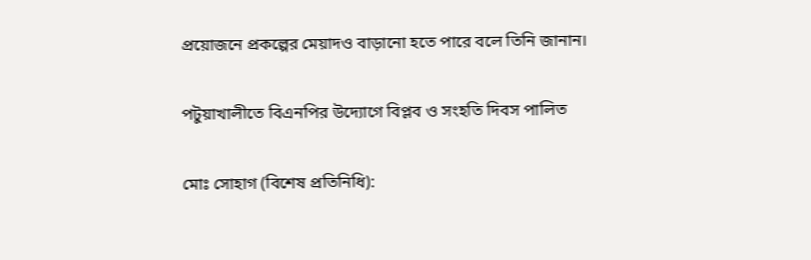প্রয়োজনে প্রকল্পের মেয়াদও বাড়ানো হতে পারে বলে তিনি জানান।

পটুয়াখালীতে বিএনপির উদ্যোগে বিপ্লব ও সংহতি দিবস পালিত

মোঃ সোহাগ (বিশেষ প্রতিনিধি):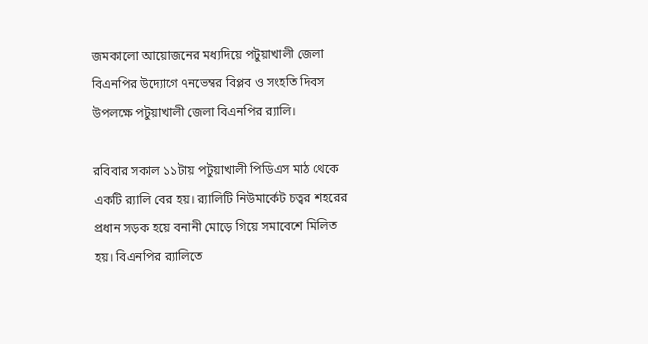জমকালো আয়োজনের মধ্যদিয়ে পটুয়াখালী জেলা বিএনপির উদ্যোগে ৭নভেম্বর বিপ্লব ও সংহতি দিবস উপলক্ষে পটুয়াখালী জেলা বিএনপির র‍্যালি।

রবিবার সকাল ১১টায় পটুয়াখালী পিডিএস মাঠ থেকে একটি র‍্যালি বের হয়। র‍্যালিটি নিউমার্কেট চত্বর শহরের প্রধান সড়ক হয়ে বনানী মোড়ে গিয়ে সমাবেশে মিলিত হয়। বিএনপির র‍্যালিতে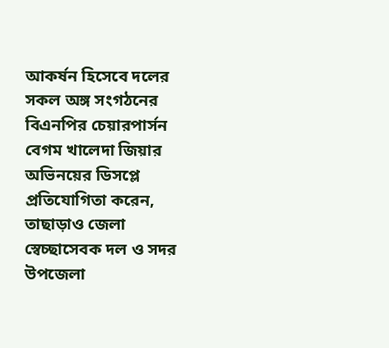আকর্ষন হিসেবে দলের সকল অঙ্গ সংগঠনের বিএনপির চেয়ারপার্সন বেগম খালেদা জিয়ার অভিনয়ের ডিসপ্লে প্রতিযোগিতা করেন, তাছাড়াও জেলা স্বেচ্ছাসেবক দল ও সদর উপজেলা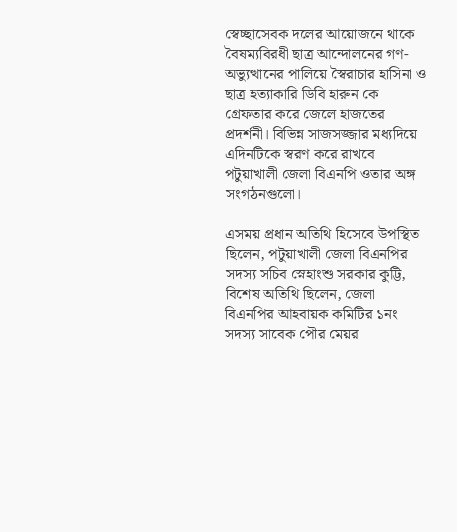স্বেচ্ছাসেবক দলের আয়োজনে থাকে বৈষম্যবিরধী ছাত্র আন্দোলনের গণ-অভ্যুত্থানের পালিয়ে স্বৈরাচার হাসিনা ও ছাত্র হত্যাকারি ডিবি হারুন কে গ্রেফতার করে জেলে হাজতের প্রদর্শনী। বিভিন্ন সাজসজ্জার মধ্যদিয়ে এদিনটিকে স্বরণ করে রাখবে পটুয়াখালী জেলা বিএনপি ওতার অঙ্গ সংগঠনগুলো।

এসময় প্রধান অতিথি হিসেবে উপস্থিত ছিলেন, পটুয়াখালী জেলা বিএনপির সদস্য সচিব স্নেহাংশু সরকার কুট্টি, বিশেষ অতিথি ছিলেন, জেলা বিএনপির আহবায়ক কমিটির ১নং সদস্য সাবেক পৌর মেয়র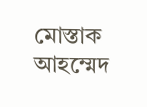মোস্তাক আহম্মেদ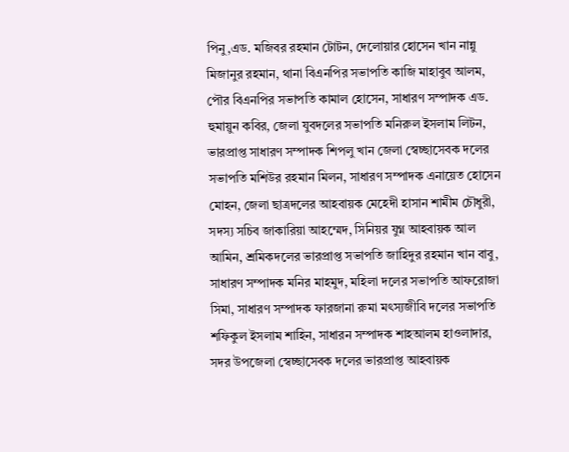পিনু,এড. মজিবর রহমান টোটন, দেলোয়ার হোসেন খান নান্নু মিজানুর রহমান, থানা বিএনপির সভাপতি কাজি মাহাবুব আলম, পৌর বিএনপির সভাপতি কামাল হোসেন, সাধারণ সম্পাদক এড. হুমায়ুন কবির, জেলা যুবদলের সভাপতি মনিরুল ইসলাম লিটন, ভারপ্রাপ্ত সাধারণ সম্পাদক শিপলু খান জেলা স্বেচ্ছাসেবক দলের সভাপতি মশিউর রহমান মিলন, সাধারণ সম্পাদক এনায়েত হোসেন মোহন, জেলা ছাত্রদলের আহবায়ক মেহেদী হাসান শামীম চৌধুরী, সদস্য সচিব জাকারিয়া আহম্মেদ, সিনিয়র যুগ্ন আহবায়ক আল আমিন, শ্রমিকদলের ভারপ্রাপ্ত সভাপতি জাহিদুর রহমান খান বাবু, সাধারণ সম্পাদক মনির মাহমুদ, মহিলা দলের সভাপতি আফরোজা সিমা, সাধারণ সম্পাদক ফারজানা রুমা মৎস্যজীবি দলের সভাপতি শফিকুল ইসলাম শাহিন, সাধারন সম্পাদক শাহআলম হাওলাদার, সদর উপজেলা স্বেচ্ছাসেবক দলের ভারপ্রাপ্ত আহবায়ক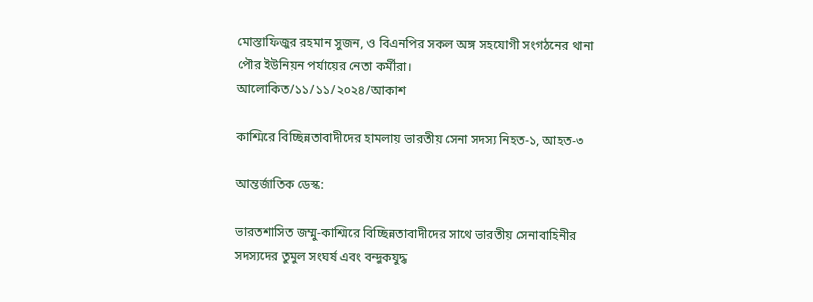মোস্তাফিজুর রহমান সুজন, ও বিএনপির সকল অঙ্গ সহযোগী সংগঠনের থানা পৌর ইউনিয়ন পর্যায়ের নেতা কর্মীরা।
আলোকিত/১১/১১/২০২৪/আকাশ

কাশ্মিরে বিচ্ছিন্নতাবাদীদের হামলায় ভারতীয় সেনা সদস্য নিহত-১, আহত-৩

আন্তর্জাতিক ডেস্ক:

ভারতশাসিত জম্মু-কাশ্মিরে বিচ্ছিন্নতাবাদীদের সাথে ভারতীয় সেনাবাহিনীর সদস্যদের তুমুল সংঘর্ষ এবং বন্দুকযুদ্ধ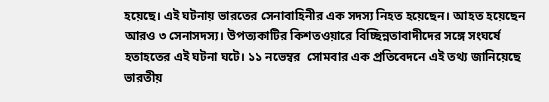হয়েছে। এই ঘটনায় ভারতের সেনাবাহিনীর এক সদস্য নিহত হয়েছেন। আহত হয়েছেন আরও ৩ সেনাসদস্য। উপত্যকাটির কিশতওয়ারে বিচ্ছিন্নতাবাদীদের সঙ্গে সংঘর্ষে হতাহতের এই ঘটনা ঘটে। ১১ নভেম্বর  সোমবার এক প্রতিবেদনে এই তথ্য জানিয়েছে ভারতীয়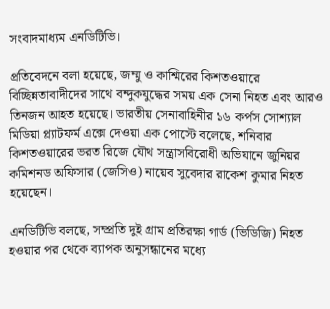সংবাদমাধ্যম এনডিটিভি।

প্রতিবেদনে বলা হয়েছে, জম্মু ও কাশ্মিরের কিশতওয়ারে বিচ্ছিন্নতাবাদীদের সাথে বন্দুকযুদ্ধের সময় এক সেনা নিহত এবং আরও তিনজন আহত হয়েছে। ভারতীয় সেনাবাহিনীর ১৬ কর্পস সোশ্যাল মিডিয়া প্ল্যাটফর্ম এক্সে দেওয়া এক পোস্টে বলেছে, শনিবার কিশতওয়ারের ভরত রিজে যৌথ সন্ত্রাসবিরোধী অভিযানে জুনিয়র কমিশনড অফিসার (জেসিও) নায়েব সুবেদার রাকেশ কুমার নিহত হয়েছেন।

এনডিটিভি বলছে, সম্প্রতি দুই গ্রাম প্রতিরক্ষা গার্ড (ভিডিজি) নিহত হওয়ার পর থেকে ব্যাপক অনুসন্ধানের মধ্যে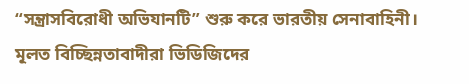“সন্ত্রাসবিরোধী অভিযানটি” শুরু করে ভারতীয় সেনাবাহিনী। মূলত বিচ্ছিন্নতাবাদীরা ভিডিজিদের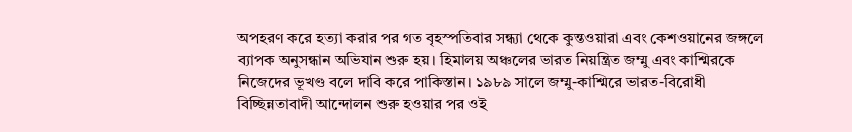অপহরণ করে হত্যা করার পর গত বৃহস্পতিবার সন্ধ্যা থেকে কুন্তওয়ারা এবং কেশওয়ানের জঙ্গলে ব্যাপক অনুসন্ধান অভিযান শুরু হয়। হিমালয় অঞ্চলের ভারত নিয়ন্ত্রিত জম্মু এবং কাশ্মিরকে নিজেদের ভূখণ্ড বলে দাবি করে পাকিস্তান। ১৯৮৯ সালে জম্মু-কাশ্মিরে ভারত-বিরোধী বিচ্ছিন্নতাবাদী আন্দোলন শুরু হওয়ার পর ওই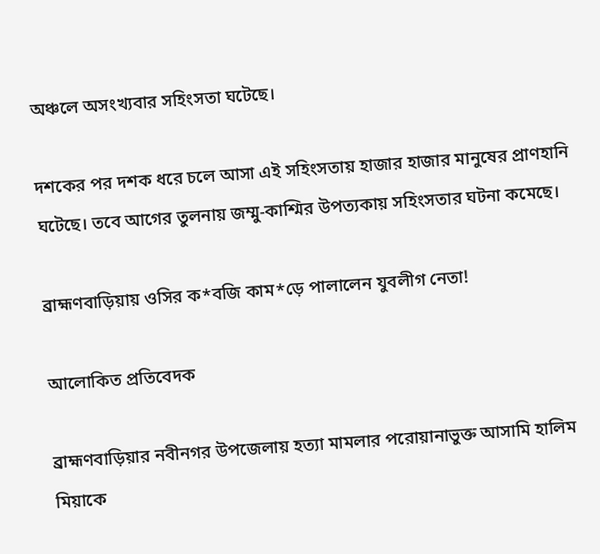অঞ্চলে অসংখ্যবার সহিংসতা ঘটেছে।

দশকের পর দশক ধরে চলে আসা এই সহিংসতায় হাজার হাজার মানুষের প্রাণহানি ঘটেছে। তবে আগের তুলনায় জম্মু-কাশ্মির উপত্যকায় সহিংসতার ঘটনা কমেছে।

ব্রাহ্মণবাড়িয়ায় ওসির ক*বজি কাম*ড়ে পালালেন যুবলীগ নেতা!

আলোকিত প্রতিবেদক

ব্রাহ্মণবাড়িয়ার নবীনগর উপজেলায় হত্যা মামলার পরোয়ানাভুক্ত আসামি হালিম মিয়াকে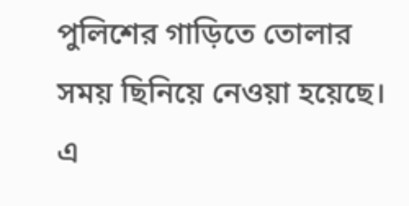পুলিশের গাড়িতে তোলার সময় ছিনিয়ে নেওয়া হয়েছে। এ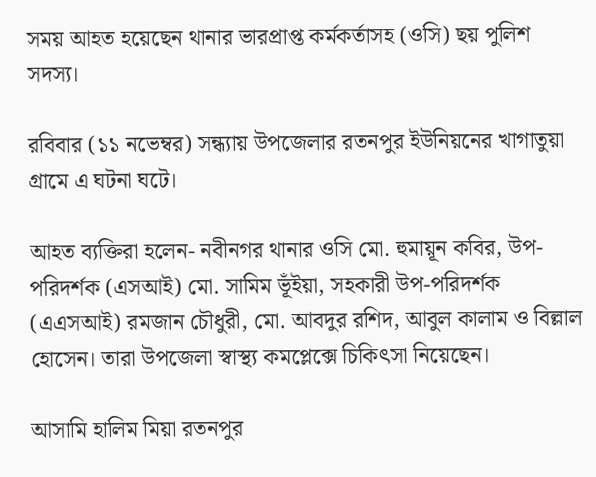সময় আহত হয়েছেন থানার ভারপ্রাপ্ত কর্মকর্তাসহ (ওসি) ছয় পুলিশ সদস্য।

রবিবার (১১ নভেম্বর) সন্ধ্যায় উপজেলার রতনপুর ইউনিয়নের খাগাতুয়া গ্রামে এ ঘটনা ঘটে।

আহত ব্যক্তিরা হলেন- নবীনগর থানার ওসি মো. হুমায়ূন কবির, উপ-পরিদর্শক (এসআই) মো. সামিম ভূঁইয়া, সহকারী উপ-পরিদর্শক (এএসআই) রমজান চৌধুরী, মো. আবদুর রশিদ, আবুল কালাম ও বিল্লাল হোসেন। তারা উপজেলা স্বাস্থ্য কমপ্লেক্সে চিকিৎসা নিয়েছেন।

আসামি হালিম মিয়া রতনপুর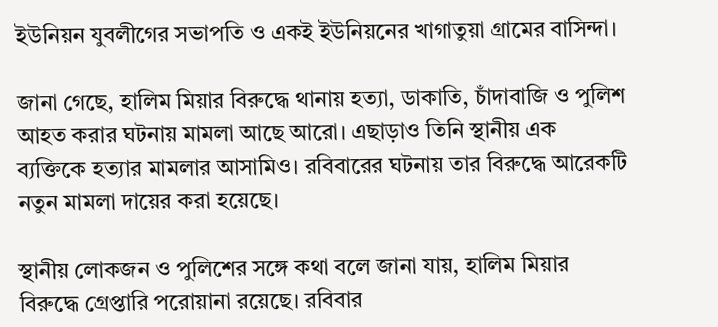ইউনিয়ন যুবলীগের সভাপতি ও একই ইউনিয়নের খাগাতুয়া গ্রামের বাসিন্দা।

জানা গেছে, হালিম মিয়ার বিরুদ্ধে থানায় হত্যা, ডাকাতি, চাঁদাবাজি ও পুলিশ আহত করার ঘটনায় মামলা আছে আরো। এছাড়াও তিনি স্থানীয় এক ব্যক্তিকে হত্যার মামলার আসামিও। রবিবারের ঘটনায় তার বিরুদ্ধে আরেকটি নতুন মামলা দায়ের করা হয়েছে।

স্থানীয় লোকজন ও পুলিশের সঙ্গে কথা বলে জানা যায়, হালিম মিয়ার বিরুদ্ধে গ্রেপ্তারি পরোয়ানা রয়েছে। রবিবার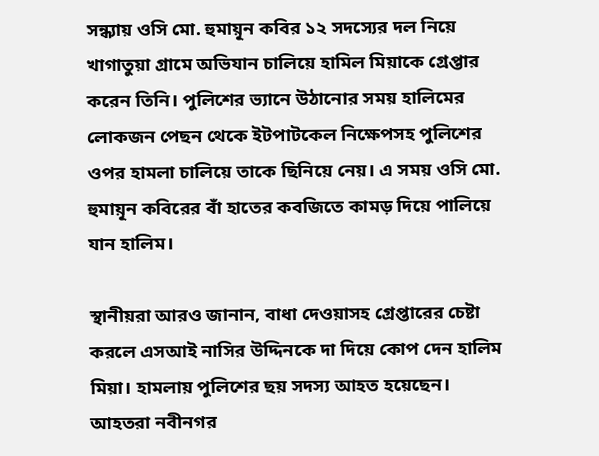সন্ধ্যায় ওসি মো. হুমায়ূন কবির ১২ সদস্যের দল নিয়ে খাগাতুয়া গ্রামে অভিযান চালিয়ে হামিল মিয়াকে গ্রেপ্তার করেন তিনি। পুলিশের ভ্যানে উঠানোর সময় হালিমের লোকজন পেছন থেকে ইটপাটকেল নিক্ষেপসহ পুলিশের ওপর হামলা চালিয়ে তাকে ছিনিয়ে নেয়। এ সময় ওসি মো. হুমায়ূন কবিরের বাঁ হাতের কবজিতে কামড় দিয়ে পালিয়ে যান হালিম।

স্থানীয়রা আরও জানান, বাধা দেওয়াসহ গ্রেপ্তারের চেষ্টা করলে এসআই নাসির উদ্দিনকে দা দিয়ে কোপ দেন হালিম মিয়া। হামলায় পুলিশের ছয় সদস্য আহত হয়েছেন। আহতরা নবীনগর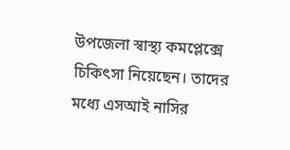উপজেলা স্বাস্থ্য কমপ্লেক্সে চিকিৎসা নিয়েছেন। তাদের মধ্যে এসআই নাসির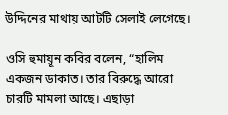উদ্দিনের মাথায় আটটি সেলাই লেগেছে।

ওসি হুমায়ূন কবির বলেন, “হালিম একজন ডাকাত। তার বিরুদ্ধে আরো চারটি মামলা আছে। এছাড়া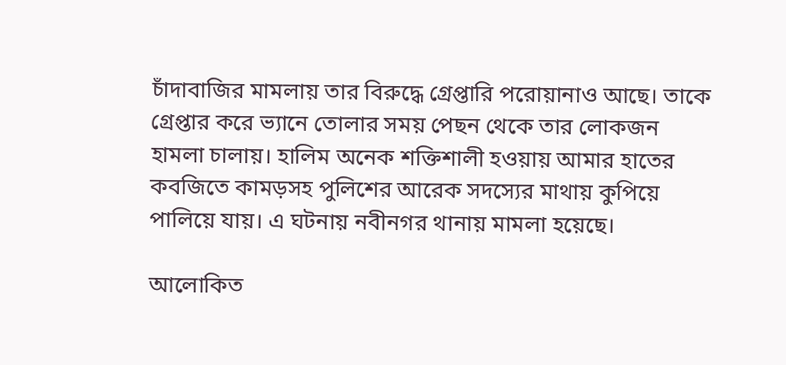চাঁদাবাজির মামলায় তার বিরুদ্ধে গ্রেপ্তারি পরোয়ানাও আছে। তাকে গ্রেপ্তার করে ভ্যানে তোলার সময় পেছন থেকে তার লোকজন হামলা চালায়। হালিম অনেক শক্তিশালী হওয়ায় আমার হাতের কবজিতে কামড়সহ পুলিশের আরেক সদস্যের মাথায় কুপিয়ে পালিয়ে যায়। এ ঘটনায় নবীনগর থানায় মামলা হয়েছে।

আলোকিত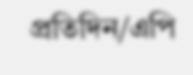প্রতিদিন/এপি